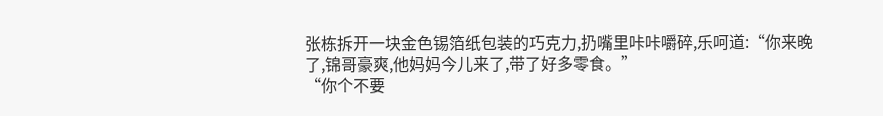张栋拆开一块金色锡箔纸包装的巧克力,扔嘴里咔咔嚼碎,乐呵道:“你来晚了,锦哥豪爽,他妈妈今儿来了,带了好多零食。”
“你个不要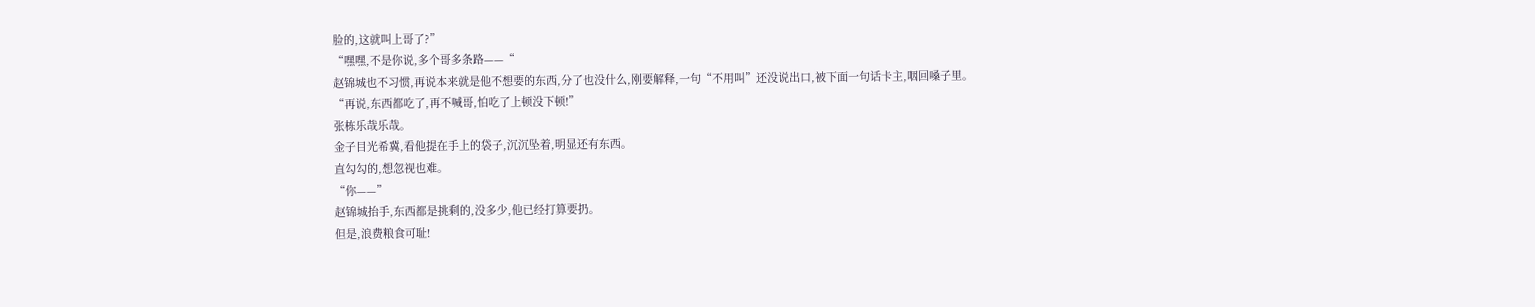脸的,这就叫上哥了?”
“嘿嘿,不是你说,多个哥多条路——“
赵锦城也不习惯,再说本来就是他不想要的东西,分了也没什么,刚要解释,一句“不用叫”还没说出口,被下面一句话卡主,咽回嗓子里。
“再说,东西都吃了,再不喊哥,怕吃了上顿没下顿!”
张栋乐哉乐哉。
金子目光希冀,看他提在手上的袋子,沉沉坠着,明显还有东西。
直勾勾的,想忽视也难。
“你——”
赵锦城抬手,东西都是挑剩的,没多少,他已经打算要扔。
但是,浪费粮食可耻!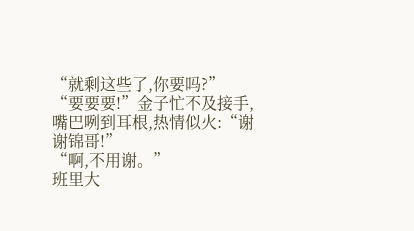“就剩这些了,你要吗?”
“要要要!”金子忙不及接手,嘴巴咧到耳根,热情似火:“谢谢锦哥!”
“啊,不用谢。”
班里大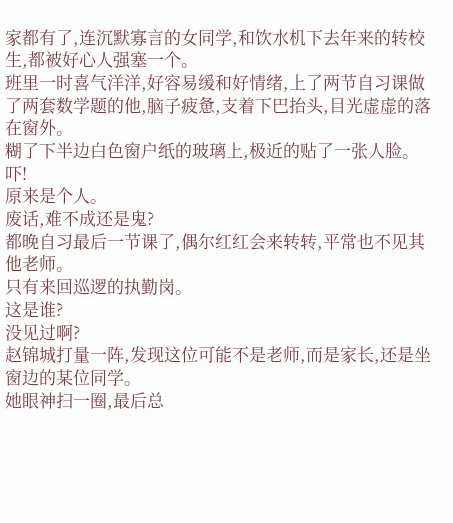家都有了,连沉默寡言的女同学,和饮水机下去年来的转校生,都被好心人强塞一个。
班里一时喜气洋洋,好容易缓和好情绪,上了两节自习课做了两套数学题的他,脑子疲惫,支着下巴抬头,目光虚虚的落在窗外。
糊了下半边白色窗户纸的玻璃上,极近的贴了一张人脸。
吓!
原来是个人。
废话,难不成还是鬼?
都晚自习最后一节课了,偶尔红红会来转转,平常也不见其他老师。
只有来回巡逻的执勤岗。
这是谁?
没见过啊?
赵锦城打量一阵,发现这位可能不是老师,而是家长,还是坐窗边的某位同学。
她眼神扫一圈,最后总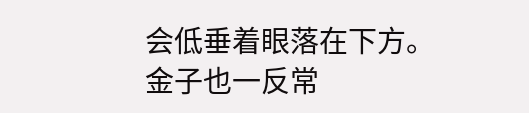会低垂着眼落在下方。
金子也一反常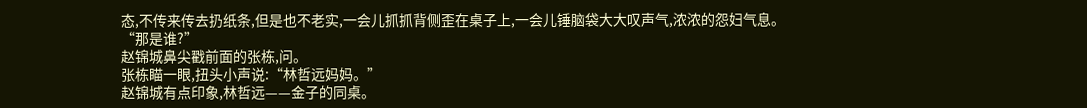态,不传来传去扔纸条,但是也不老实,一会儿抓抓背侧歪在桌子上,一会儿锤脑袋大大叹声气,浓浓的怨妇气息。
“那是谁?”
赵锦城鼻尖戳前面的张栋,问。
张栋瞄一眼,扭头小声说:“林哲远妈妈。”
赵锦城有点印象,林哲远——金子的同桌。